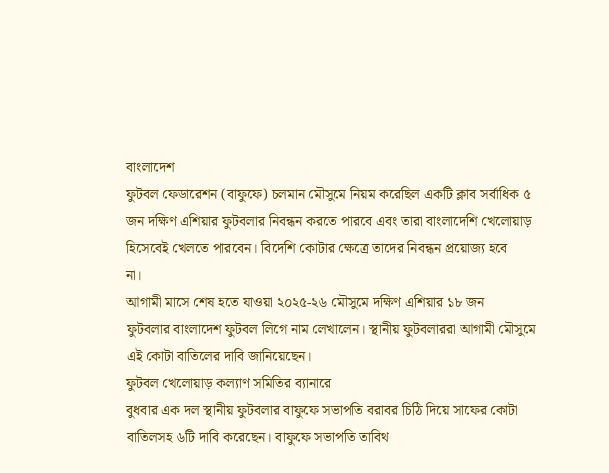বাংলাদেশ
ফুটবল ফেডারেশন (বাফুফে) চলমান মৌসুমে নিয়ম করেছিল একটি ক্লাব সর্বাধিক ৫
জন দক্ষিণ এশিয়ার ফুটবলার নিবন্ধন করতে পারবে এবং তারা বাংলাদেশি খেলোয়াড়
হিসেবেই খেলতে পারবেন। বিদেশি কোটার ক্ষেত্রে তাদের নিবন্ধন প্রয়োজ্য হবে
না।
আগামী মাসে শেষ হতে যাওয়া ২০২৫-২৬ মৌসুমে দক্ষিণ এশিয়ার ১৮ জন
ফুটবলার বাংলাদেশ ফুটবল লিগে নাম লেখালেন। স্থানীয় ফুটবলাররা আগামী মৌসুমে
এই কোটা বাতিলের দাবি জানিয়েছেন।
ফুটবল খেলোয়াড় কল্যাণ সমিতির ব্যানারে
বুধবার এক দল স্থানীয় ফুটবলার বাফুফে সভাপতি বরাবর চিঠি দিয়ে সাফের কোটা
বাতিলসহ ৬টি দাবি করেছেন। বাফুফে সভাপতি তাবিথ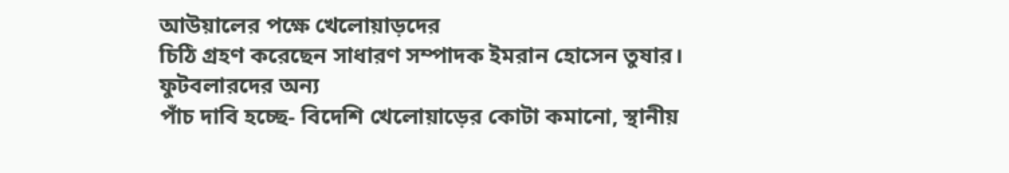আউয়ালের পক্ষে খেলোয়াড়দের
চিঠি গ্রহণ করেছেন সাধারণ সম্পাদক ইমরান হোসেন তুষার।
ফুটবলারদের অন্য
পাঁচ দাবি হচ্ছে- বিদেশি খেলোয়াড়ের কোটা কমানো, স্থানীয়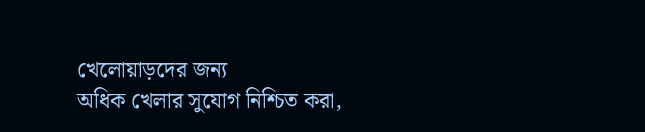খেলোয়াড়দের জন্য
অধিক খেলার সুযোগ নিশ্চিত করা,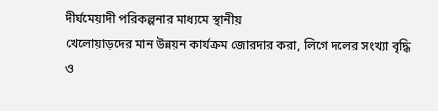দীর্ঘমেয়াদী পরিকল্পনার মাধ্যমে স্থানীয়
খেলোয়াড়দের মান উন্নয়ন কার্যক্রম জোরদার করা, লিগে দলের সংখ্যা বৃদ্ধি ও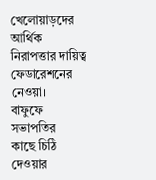খেলোয়াড়দের আর্থিক নিরাপত্তার দায়িত্ব ফেডারেশনের নেওয়া।
বাফুফে সভাপতির
কাছে চিঠি দেওয়ার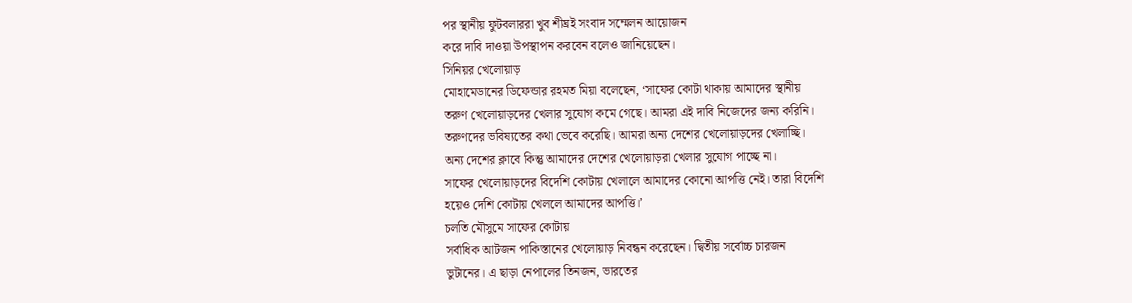পর স্থানীয় ফুটবলাররা খুব শীঘ্রই সংবাদ সম্মেলন আয়োজন
করে দাবি দাওয়া উপস্থাপন করবেন বলেও জানিয়েছেন।
সিনিয়র খেলোয়াড়
মোহামেডানের ডিফেন্ডার রহমত মিয়া বলেছেন, ‘সাফের কোটা থাকায় আমাদের স্থানীয়
তরুণ খেলোয়াড়দের খেলার সুযোগ কমে গেছে। আমরা এই দাবি নিজেদের জন্য করিনি।
তরুণদের ভবিষ্যতের কথা ভেবে করেছি। আমরা অন্য দেশের খেলোয়াড়দের খেলাচ্ছি।
অন্য দেশের ক্লাবে কিন্তু আমাদের দেশের খেলোয়াড়রা খেলার সুযোগ পাচ্ছে না।
সাফের খেলোয়াড়দের বিদেশি কোটায় খেলালে আমাদের কোনো আপত্তি নেই। তারা বিদেশি
হয়েও দেশি কোটায় খেললে আমাদের আপত্তি।’
চলতি মৌসুমে সাফের কোটায়
সর্বাধিক আটজন পাকিস্তানের খেলোয়াড় নিবন্ধন করেছেন। দ্বিতীয় সর্বোচ্চ চারজন
ভুটানের। এ ছাড়া নেপালের তিনজন, ভারতের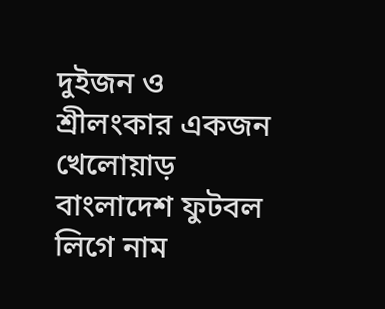দুইজন ও শ্রীলংকার একজন খেলোয়াড়
বাংলাদেশ ফুটবল লিগে নাম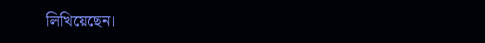লিখিয়েছেন।